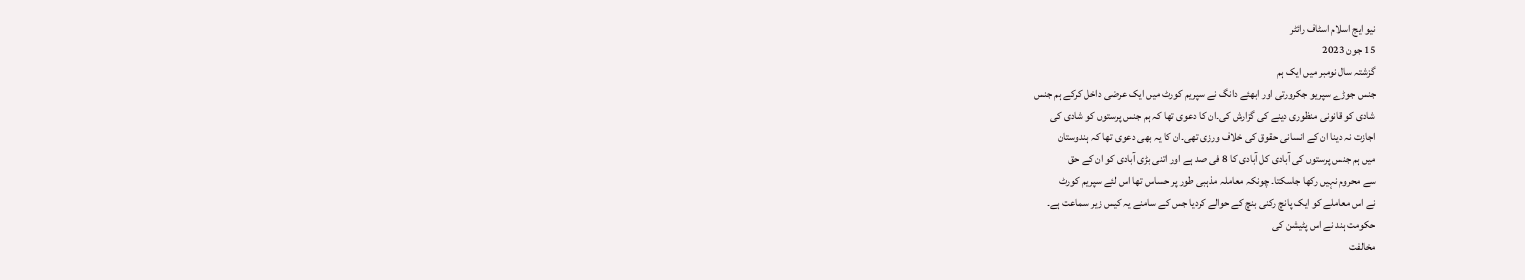نیو ایج اسلام اسٹاف رائٹر
15 جون 2023
گزشتہ سال نومبر میں ایک ہم
جنس جوڑے سپریو جکرورتی اور ابھئے دانگ نے سپریم کورٹ میں ایک عرضی داخل کرکے ہم جنس
شادی کو قانونی منظوری دینے کی گزارش کی۔ان کا دعوی تھا کہ ہم جنس پرستوں کو شادی کی
اجازت نہ دینا ان کے انسانی حقوق کی خلاف ورزی تھی۔ان کا یہ بھی دعوی تھا کہ ہندوستان
میں ہم جنس پرستوں کی آبادی کل آبادی کا 8 فی صد ہے اور اتنی بڑی آبادی کو ان کے حق
سے محروم نہیں رکھا جاسکتا۔ چونکہ معاملہ مذہبی طور پر حساس تھا اس لئے سپریم کورٹ
نے اس معاملے کو ایک پانچ رکنی بنچ کے حوالے کردیا جس کے سامنے یہ کیس زیر سماعت ہے۔
حکومت ہند نے اس پٹیشن کی
مخالفت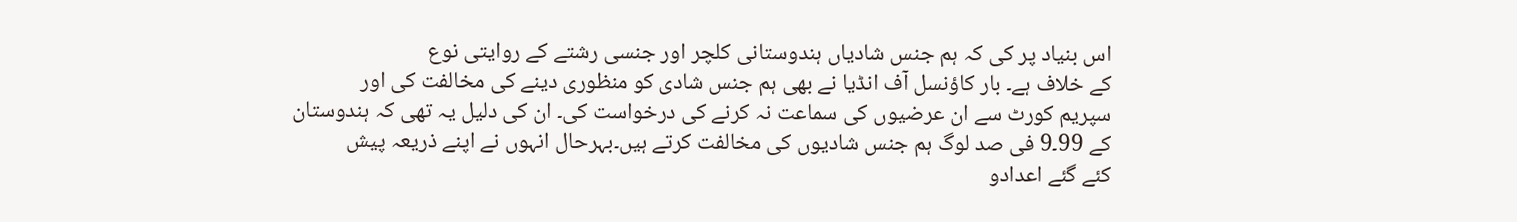اس بنیاد پر کی کہ ہم جنس شادیاں ہندوستانی کلچر اور جنسی رشتے کے روایتی نوع
کے خلاف ہے۔ بار کاؤنسل آف انڈیا نے بھی ہم جنس شادی کو منظوری دینے کی مخالفت کی اور
سپریم کورٹ سے ان عرضیوں کی سماعت نہ کرنے کی درخواست کی۔ ان کی دلیل یہ تھی کہ ہندوستان
کے 99۔9 فی صد لوگ ہم جنس شادیوں کی مخالفت کرتے ہیں۔بہرحال انہوں نے اپنے ذریعہ پیش
کئے گئے اعدادو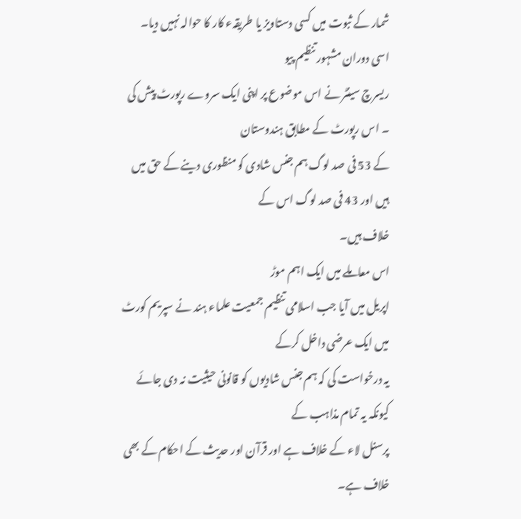شمار کے ثبوت میں کسی دستاویز یا طریقہء کار کا حوالہ نہیں دیا۔
اسی دوران مشہور تنظیم پیو
ریسرچ سینٹر نے اس موضوع پر اپنی ایک سروے رپورٹ پیش کی ۔ اس رپورٹ کے مطابق ہندوستان
کے 53 فی صد لوگ ہم جنس شادی کو منظوری دینے کے حق میں ہیں اور 43 فی صد لوگ اس کے
خلاف ہیں۔
اس معاملے میں ایک اہم موڑ
اپریل میں آیا جب اسلامی تنظیم جمعیت علماء ہند نے سپریم کورٹ میں ایک عرضی داخل کرکے
یہ درخواست کی کہ ہم جنس شادیوں کو قانونی حیثیت نہ دی جائے کیونکہ یہ تمام مذاہب کے
پرسنل لاء کے خلاف ہے اور قرآن اور حدیث کے احکام کے بھی خلاف ہے۔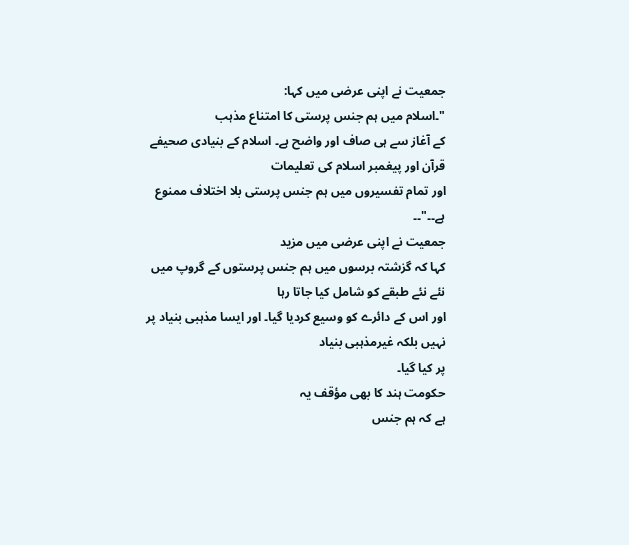جمعیت نے اپنی عرضی میں کہا:
"۔اسلام میں ہم جنس پرستی کا امتناع مذہب
کے آغاز سے ہی صاف اور واضح ہے۔ اسلام کے بنیادی صحیفے قرآن اور پیغمبر اسلام کی تعلیمات
اور تمام تفسیروں میں ہم جنس پرستی بلا اختلاف ممنوع ہے۔۔"۔۔
جمعیت نے اپنی عرضی میں مزید
کہا کہ گزشتہ برسوں میں ہم جنس پرستوں کے گروپ میں نئے نئے طبقے کو شامل کیا جاتا رہا
اور اس کے دائرے کو وسیع کردیا گیا۔ اور ایسا مذہبی بنیاد پر نہیں بلکہ غیرمذہبی بنیاد
پر کیا گیا۔
حکومت ہند کا بھی مؤقف یہ
ہے کہ ہم جنس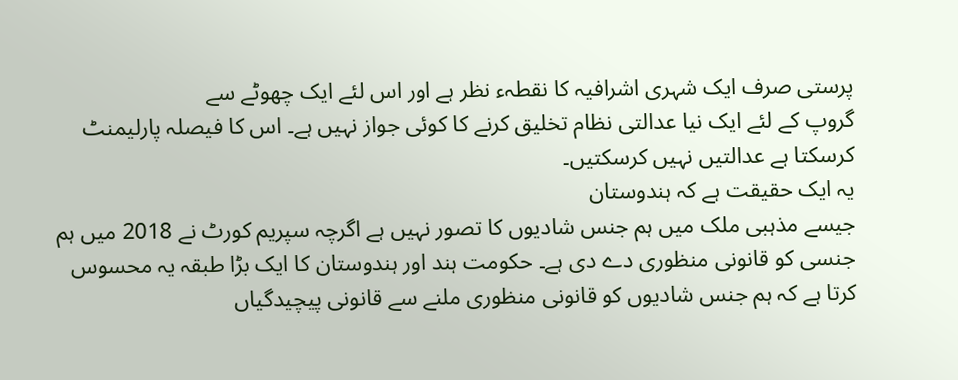پرستی صرف ایک شہری اشرافیہ کا نقطہء نظر ہے اور اس لئے ایک چھوٹے سے
گروپ کے لئے ایک نیا عدالتی نظام تخلیق کرنے کا کوئی جواز نہیں ہے۔ اس کا فیصلہ پارلیمنٹ
کرسکتا ہے عدالتیں نہیں کرسکتیں۔
یہ ایک حقیقت ہے کہ ہندوستان
جیسے مذہبی ملک میں ہم جنس شادیوں کا تصور نہیں ہے اگرچہ سپریم کورٹ نے 2018 میں ہم
جنسی کو قانونی منظوری دے دی ہے۔ حکومت ہند اور ہندوستان کا ایک بڑا طبقہ یہ محسوس
کرتا ہے کہ ہم جنس شادیوں کو قانونی منظوری ملنے سے قانونی پیچیدگیاں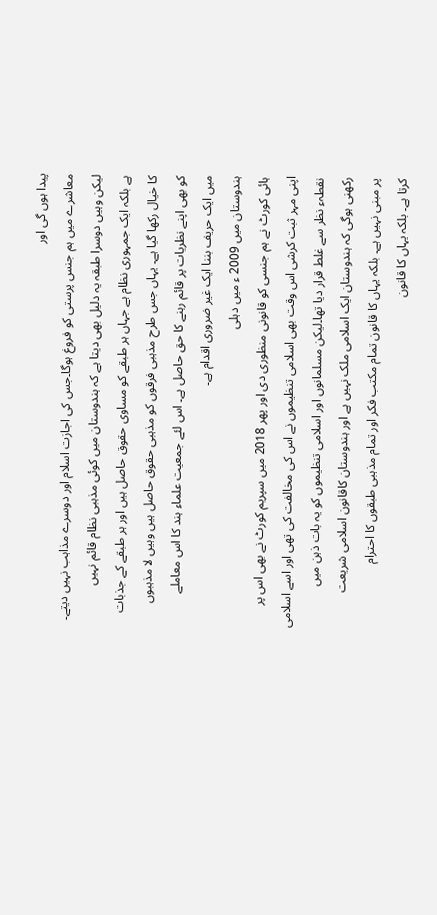پیدا ہوں گی اور
معاشرے میں ہم جنس پرستی کو فروغ ہوگا۔جس کی اجازت اسلام اور دوسرے مذاہب نہیں دیتے۔
لیکن وہیں دوسرا طبقہ یہ دلیل بھی دیتا ہے کہ ہندوستان میں کوئی مذہبی نظام قائم نہیں
ہے بلکہ ایک جمہوری نظام ہے جہاں ہر طبقے کو مساوی حقوق حاصل ہیں اور ہر طبقے کے جذبات
کا خیال رکھا گیا ہے۔ یہاں جس طرح مذہبی فرقوں کو مذہبی حقوق حاصل ہیں وہیں لا مذہبوں
کو بھی اپنے نظریات پر قائم رہنے کا حق حاصل ہے۔ اس لئے جمعیت علماء ہند کا اس معاملے
میں ایک حریف بننا ایک غیر ضروری اقدام ہے۔
ہندوستان میں 2009 ء میں دہلی
ہائی کورٹ نے ہم جنسی کو قانونی منظوری دی اور پھر 2018 میں سپریم کورٹ نے بھی اس پر
اپنی مہر ثبت کرشی اس وقت بھی اسلامی تنظیموں نے اس کی مخالفت کی تھی اور اسے اسلامی
نقطہء نظر سے غلط قرار دیا تھا۔لیکن مسلمانوں اور اسلامی تنظیموں کو یہ بات ذہن میں
رکھنی ہوگی کہ ہندوستان ایک اسلامی ملک نہیں ہے اور ہندوستان کاقانون اسلامی شریعت
پر مبنی نہیں ہے۔ بلکہ یہاں کا قانون تمام مکتب فکر اور تمام مذہبی طبقوں کا احترام
کرتا ہے۔ بلکہ یہاں کا قانون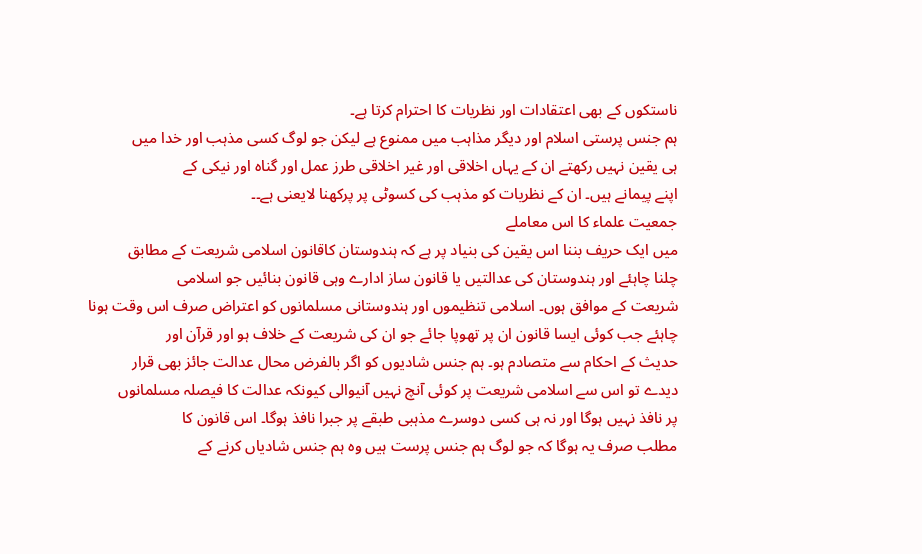ناستکوں کے بھی اعتقادات اور نظریات کا احترام کرتا ہے۔
ہم جنس پرستی اسلام اور دیگر مذاہب میں ممنوع ہے لیکن جو لوگ کسی مذہب اور خدا میں
ہی یقین نہیں رکھتے ان کے یہاں اخلاقی اور غیر اخلاقی طرز عمل اور گناہ اور نیکی کے
اپنے پیمانے ہیں۔ ان کے نظریات کو مذہب کی کسوٹی پر پرکھنا لایعنی ہے۔۔
جمعیت علماء کا اس معاملے
میں ایک حریف بننا اس یقین کی بنیاد پر ہے کہ ہندوستان کاقانون اسلامی شریعت کے مطابق
چلنا چاہئے اور ہندوستان کی عدالتیں یا قانون ساز ادارے وہی قانون بنائیں جو اسلامی
شریعت کے موافق ہوں۔ اسلامی تنظیموں اور ہندوستانی مسلمانوں کو اعتراض صرف اس وقت ہونا
چاہئے جب کوئی ایسا قانون ان پر تھوپا جائے جو ان کی شریعت کے خلاف ہو اور قرآن اور
حدیث کے احکام سے متصادم ہو۔ ہم جنس شادیوں کو اگر بالفرض محال عدالت جائز بھی قرار
دیدے تو اس سے اسلامی شریعت پر کوئی آنچ نہیں آنیوالی کیونکہ عدالت کا فیصلہ مسلمانوں
پر نافذ نہیں ہوگا اور نہ ہی کسی دوسرے مذہبی طبقے پر جبرا نافذ ہوگا۔ اس قانون کا
مطلب صرف یہ ہوگا کہ جو لوگ ہم جنس پرست ہیں وہ ہم جنس شادیاں کرنے کے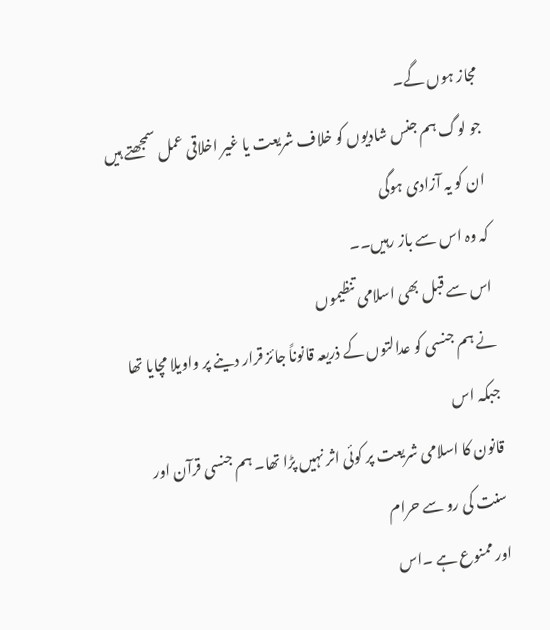مجاز ہوں گے۔
جو لوگ ہم جنس شادیوں کو خلاف شریعت یا غیر اخلاقی عمل سمجھتے ہیں ان کو یہ آزادی ہوگی
کہ وہ اس سے باز رہیں۔۔
اس سے قبل بھی اسلامی تنظیموں
نے ہم جنسی کو عدالتوں کے ذریعہ قانوناً جائز قرار دینے پر واویلا مچایا تھا جبکہ اس
قانون کا اسلامی شریعت پر کوئی اثر نہیں پڑا تھا۔ ہم جنسی قرآن اور سنت کی رو سے حرام
اور ممنوع ہے ۔اس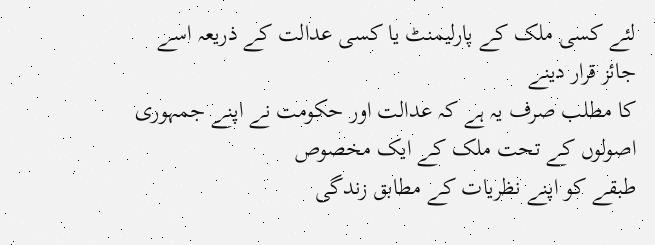لئے کسی ملک کے پارلیمنٹ یا کسی عدالت کے ذریعہ اسے جائز قرار دینے
کا مطلب صرف یہ ہے کہ عدالت اور حکومت نے اپنے جمہوری اصولوں کے تحت ملک کے ایک مخصوص
طبقے کو اپنے نظریات کے مطابق زندگی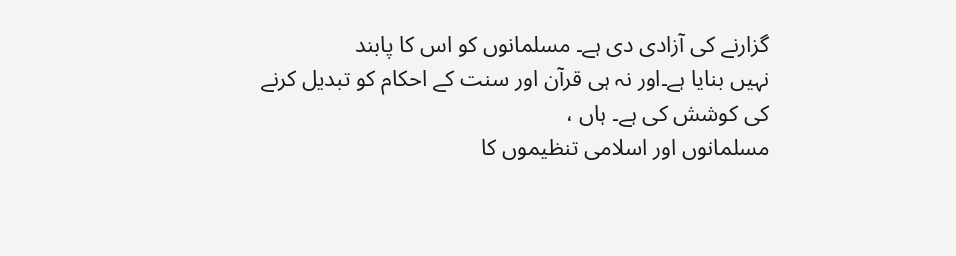گزارنے کی آزادی دی ہے۔ مسلمانوں کو اس کا پابند
نہیں بنایا ہے۔اور نہ ہی قرآن اور سنت کے احکام کو تبدیل کرنے کی کوشش کی ہے۔ ہاں ،
مسلمانوں اور اسلامی تنظیموں کا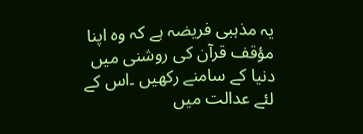یہ مذہبی فریضہ ہے کہ وہ اپنا مؤقف قرآن کی روشنی میں
دنیا کے سامنے رکھیں ۔اس کے لئے عدالت میں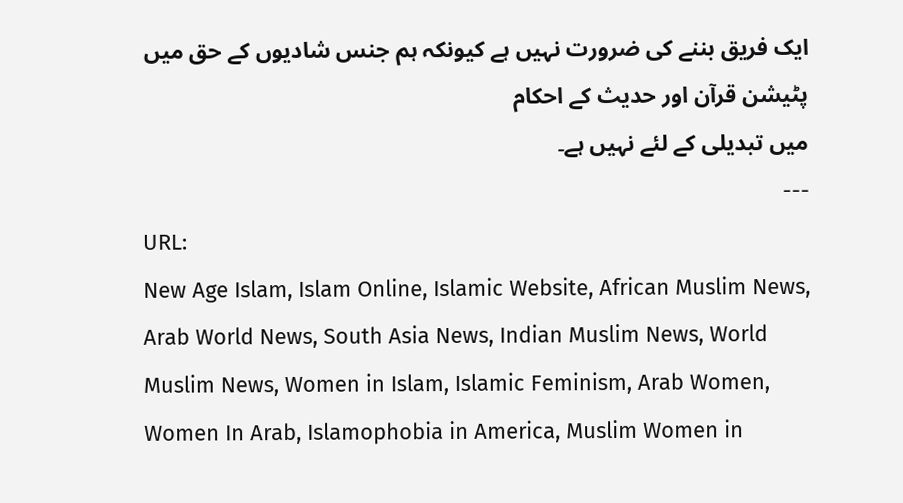ایک فریق بننے کی ضرورت نہیں ہے کیونکہ ہم جنس شادیوں کے حق میں پٹیشن قرآن اور حدیث کے احکام
میں تبدیلی کے لئے نہیں ہے۔
---
URL:
New Age Islam, Islam Online, Islamic Website, African Muslim News, Arab World News, South Asia News, Indian Muslim News, World Muslim News, Women in Islam, Islamic Feminism, Arab Women, Women In Arab, Islamophobia in America, Muslim Women in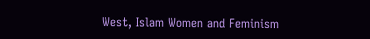West, Islam Women and Feminism